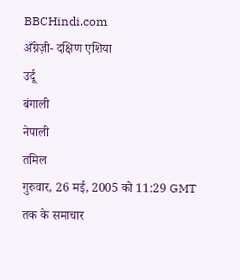BBCHindi.com
अँग्रेज़ी- दक्षिण एशिया
उर्दू
बंगाली
नेपाली
तमिल
गुरुवार, 26 मई, 2005 को 11:29 GMT तक के समाचार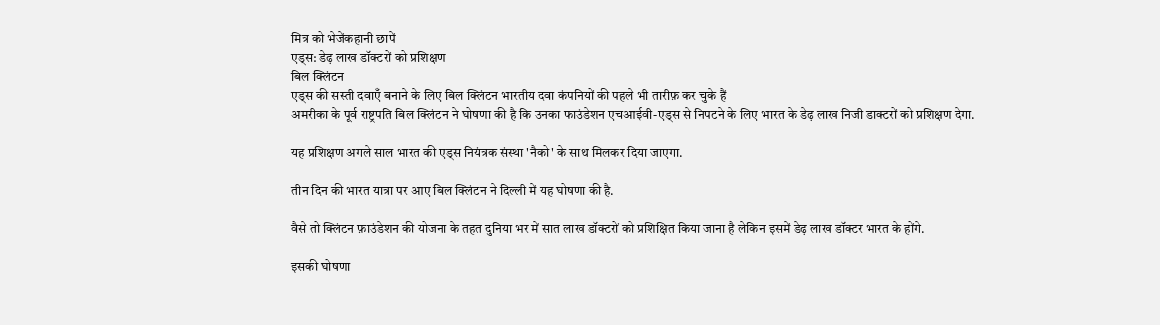मित्र को भेजेंकहानी छापें
एड्स: डेढ़ लाख डॉक्टरों को प्रशिक्षण
बिल क्लिंटन
एड्स की सस्ती दवाएँ बनाने के लिए बिल क्लिंटन भारतीय दवा कंपनियों की पहले भी तारीफ़ कर चुके हैं
अमरीका के पूर्व राष्ट्रपति बिल क्लिंटन ने घोषणा की है कि उनका फाउंडेशन एचआईवी-एड्स से निपटने के लिए भारत के डेढ़ लाख निजी डाक्टरों को प्रशिक्षण देगा.

यह प्रशिक्षण अगले साल भारत की एड्स नियंत्रक संस्था 'नैको' के साथ मिलकर दिया जाएगा.

तीन दिन की भारत यात्रा पर आए बिल क्लिंटन ने दिल्ली में यह घोषणा की है.

वैसे तो क्लिंटन फ़ाउंडेशन की योजना के तहत दुनिया भर में सात लाख डॉक्टरों को प्रशिक्षित किया जाना है लेकिन इसमें डेढ़ लाख डॉक्टर भारत के होंगे.

इसकी घोषणा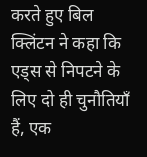करते हुए बिल क्लिंटन ने कहा कि एड्स से निपटने के लिए दो ही चुनौतियाँ हैं, एक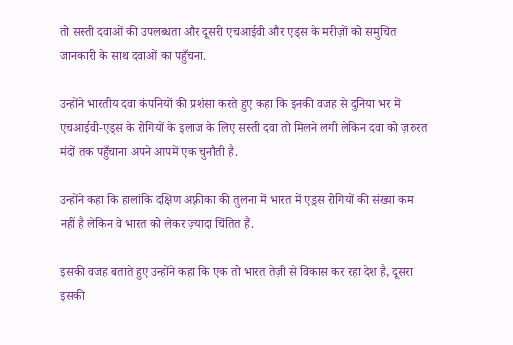तो सस्ती दवाओं की उपलब्धता और दूसरी एचआईवी और एड्स के मरीज़ों को समुचित जानकारी के साथ दवाओं का पहुँचना.

उन्होंने भारतीय दवा कंपनियों की प्रशंसा करते हुए कहा कि इनकी वजह से दुनिया भर में एचआईवी-एड्स के रोगियों के इलाज के लिए सस्ती दवा तो मिलने लगी लेकिन दवा को ज़रुरत मंदों तक पहुँचाना अपने आपमें एक चुनौती है.

उन्होंने कहा कि हालांकि दक्षिण अफ़्रीका की तुलना में भारत में एड़्स रोगियों की संख्या कम नहीं है लेकिन वे भारत को लेकर ज़्यादा चिंतित हैं.

इसकी वजह बताते हुए उन्होंने कहा कि एक तो भारत तेज़ी से विकास कर रहा देश है, दूसरा इसकी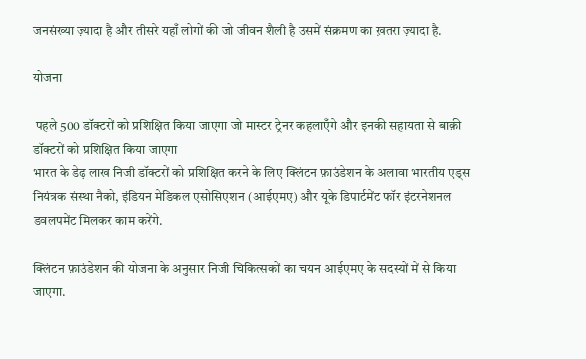जनसंख्या ज़्यादा है और तीसरे यहाँ लोगों की जो जीवन शैली है उसमें संक्रमण का ख़तरा ज़्यादा है.

योजना

 पहले 500 डॉक्टरों को प्रशिक्षित किया जाएगा जो मास्टर ट्रेनर कहलाएँगे और इनकी सहायता से बाक़ी डॉक्टरों को प्रशिक्षित किया जाएगा
भारत के डेढ़ लाख निजी डॉक्टरों को प्रशिक्षित करने के लिए क्लिंटन फ़ाउंडेशन के अलावा भारतीय एड्स नियंत्रक संस्था नैको, इंडियन मेडिकल एसोसिएशन (आईएमए) और यूके डिपार्टमेंट फॉर इंटरनेशनल डवलपमेंट मिलकर काम करेंगे.

क्लिंटन फ़ाउंडेशन की योजना के अनुसार निजी चिकित्सकों का चयन आईएमए के सदस्यों में से किया जाएगा.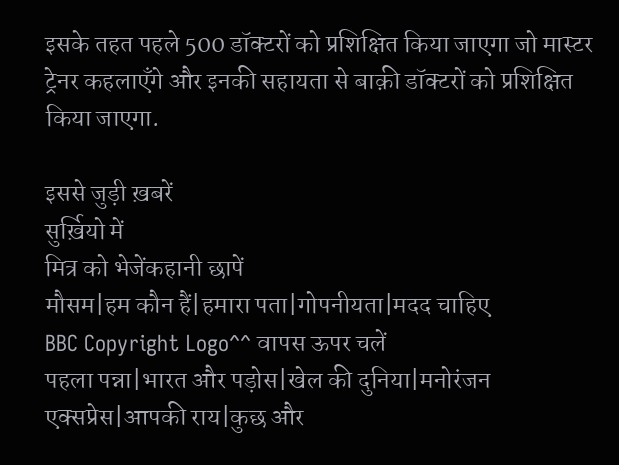इसके तहत पहले 500 डॉक्टरों को प्रशिक्षित किया जाएगा जो मास्टर ट्रेनर कहलाएँगे और इनकी सहायता से बाक़ी डॉक्टरों को प्रशिक्षित किया जाएगा.

इससे जुड़ी ख़बरें
सुर्ख़ियो में
मित्र को भेजेंकहानी छापें
मौसम|हम कौन हैं|हमारा पता|गोपनीयता|मदद चाहिए
BBC Copyright Logo^^ वापस ऊपर चलें
पहला पन्ना|भारत और पड़ोस|खेल की दुनिया|मनोरंजन एक्सप्रेस|आपकी राय|कुछ और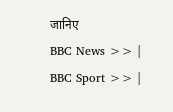जानिए
BBC News >> | BBC Sport >> |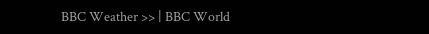BBC Weather >> | BBC World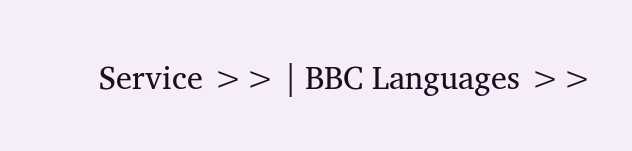Service >> | BBC Languages >>